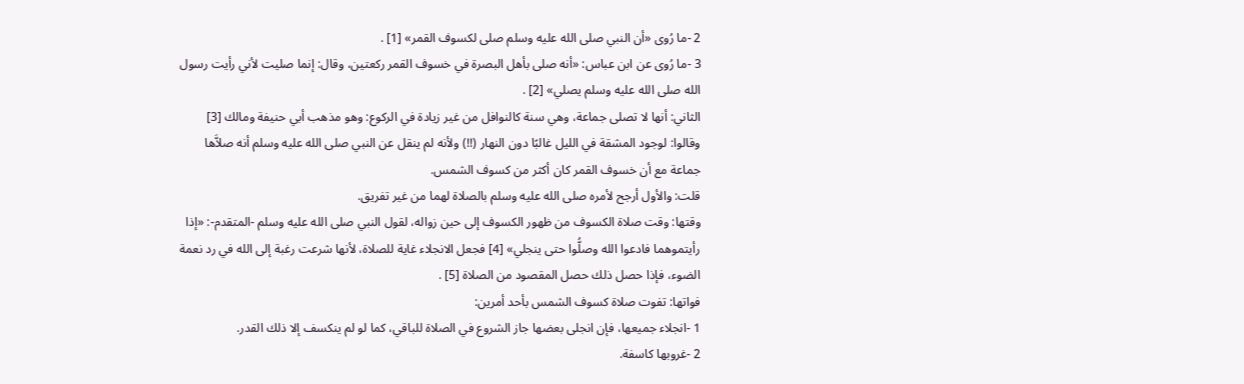2 -ما رُوى «أن النبي صلى الله عليه وسلم صلى لكسوف القمر» [1] .
3 -ما رُوى عن ابن عباس: «أنه صلى بأهل البصرة في خسوف القمر ركعتين، وقال: إنما صليت لأني رأيت رسول الله صلى الله عليه وسلم يصلي» [2] .
الثاني: أنها لا تصلى جماعة، وهي سنة كالنوافل من غير زيادة في الركوع: وهو مذهب أبي حنيفة ومالك [3] وقالوا: لوجود المشقة في الليل غالبًا دون النهار (!!) ولأنه لم ينقل عن النبي صلى الله عليه وسلم أنه صلاَّها جماعة مع أن خسوف القمر كان أكثر من كسوف الشمس.
قلت: والأول أرجح لأمره صلى الله عليه وسلم بالصلاة لهما من غير تفريق.
وقتها: وقت صلاة الكسوف من ظهور الكسوف إلى حين زواله، لقول النبي صلى الله عليه وسلم -المتقدم-: «إذا رأيتموهما فادعوا الله وصلُّوا حتى ينجلي» [4] فجعل الانجلاء غاية للصلاة، لأنها شرعت رغبة إلى الله في رد نعمة الضوء، فإذا حصل ذلك حصل المقصود من الصلاة [5] .
فواتها: تفوت صلاة كسوف الشمس بأحد أمرين:
1 -انجلاء جميعها، فإن انجلى بعضها جاز الشروع في الصلاة للباقي، كما لو لم ينكسف إلا ذلك القدر.
2 -غروبها كاسفة.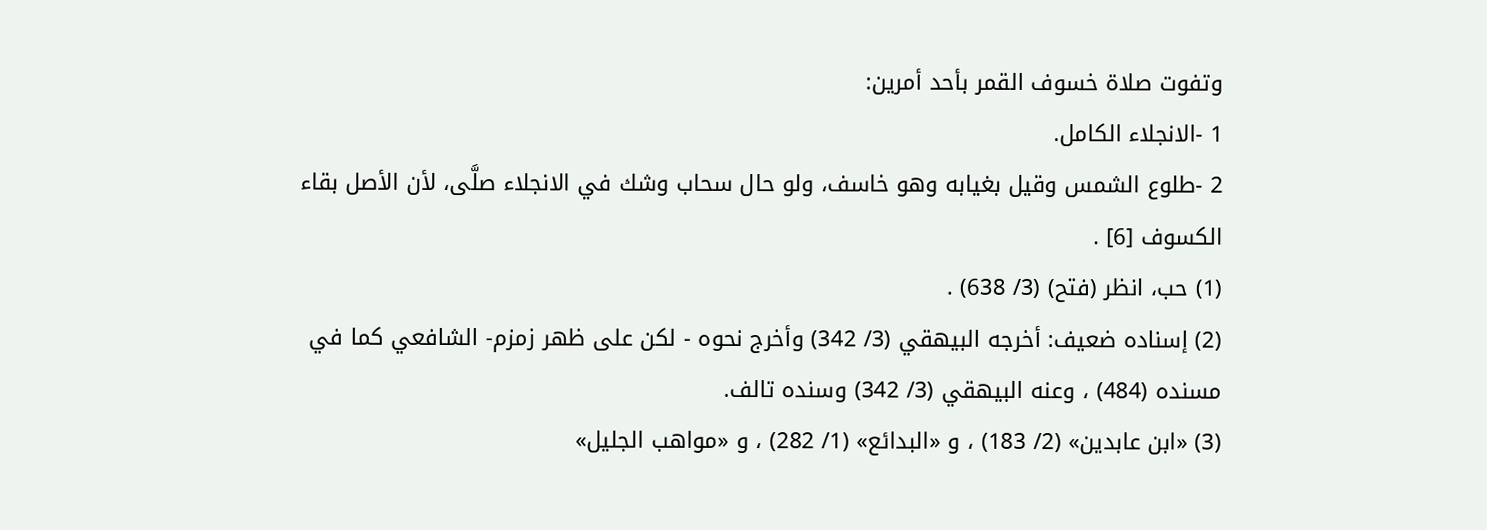وتفوت صلاة خسوف القمر بأحد أمرين:
1 -الانجلاء الكامل.
2 -طلوع الشمس وقيل بغيابه وهو خاسف، ولو حال سحاب وشك في الانجلاء صلَّى، لأن الأصل بقاء الكسوف [6] .
(1) حب، انظر (فتح) (3/ 638) .
(2) إسناده ضعيف: أخرجه البيهقي (3/ 342) وأخرج نحوه - لكن على ظهر زمزم- الشافعي كما في مسنده (484) ، وعنه البيهقي (3/ 342) وسنده تالف.
(3) «ابن عابدين» (2/ 183) ، و «البدائع» (1/ 282) ، و «مواهب الجليل»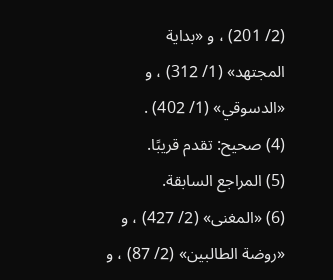(2/ 201) ، و «بداية المجتهد» (1/ 312) ، و «الدسوقي» (1/ 402) .
(4) صحيح: تقدم قريبًا.
(5) المراجع السابقة.
(6) «المغنى» (2/ 427) ، و «روضة الطالبين» (2/ 87) ، و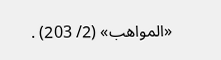«المواهب» (2/ 203) .